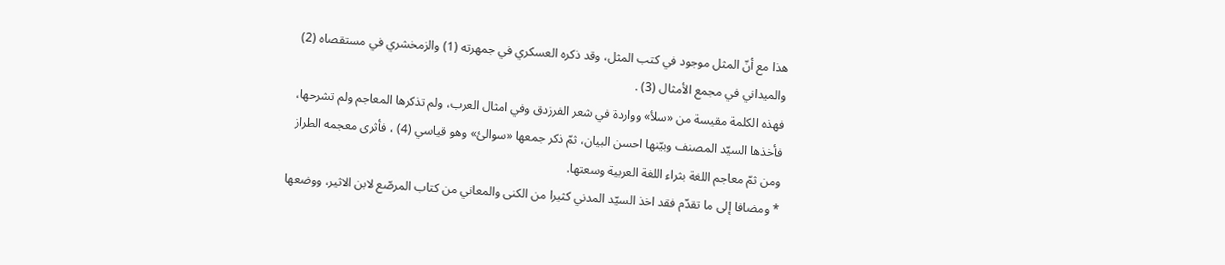هذا مع أنّ المثل موجود في كتب المثل، وقد ذكره العسكري في جمهرته (1) والزمخشري في مستقصاه (2) والميداني في مجمع الأمثال (3) .
فهذه الكلمة مقيسة من «سلأ» وواردة في شعر الفرزدق وفي امثال العرب، ولم تذكرها المعاجم ولم تشرحها، فأخذها السيّد المصنف وبيّنها احسن البيان، ثمّ ذكر جمعها «سوالئ» وهو قياسي (4) ، فأثرى معجمه الطراز ومن ثمّ معاجم اللغة بثراء اللغة العربية وسعتها.
* ومضافا إلى ما تقدّم فقد اخذ السيّد المدني كثيرا من الكنى والمعاني من كتاب المرصّع لابن الاثير، ووضعها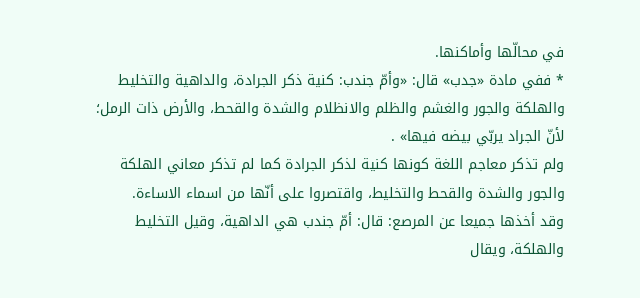في محالّها وأماكنها.
* ففي مادة «جدب» قال: «وأمّ جندب: كنية ذكر الجرادة، والداهية والتخليط والهلكة والجور والغشم والظلم والانظلام والشدة والقحط، والأرض ذات الرمل؛ لأنّ الجراد يربّي بيضه فيها» .
ولم تذكر معاجم اللغة كونها كنية لذكر الجرادة كما لم تذكر معاني الهلكة والجور والشدة والقحط والتخليط، واقتصروا على أنّها من اسماء الاساءة.
وقد أخذها جميعا عن المرصع: قال: أمّ جندب هي الداهية، وقيل التخليط والهلكة، ويقال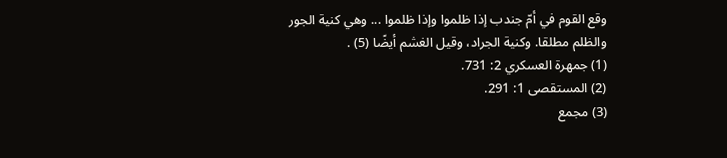وقع القوم في أمّ جندب إذا ظلموا وإذا ظلموا ... وهي كنية الجور والظلم مطلقا. وكنية الجراد، وقيل الغشم أيضًا (5) .
(1) جمهرة العسكري 2: 731.
(2) المستقصى 1: 291.
(3) مجمع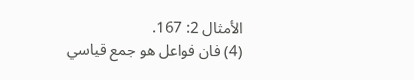الأمثال 2: 167.
(4) فان فواعل هو جمع قياسي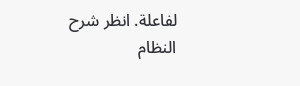لفاعلة. انظر شرح النظام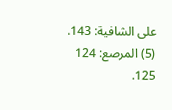على الشافية: 143.
(5) المرصع: 124 125.